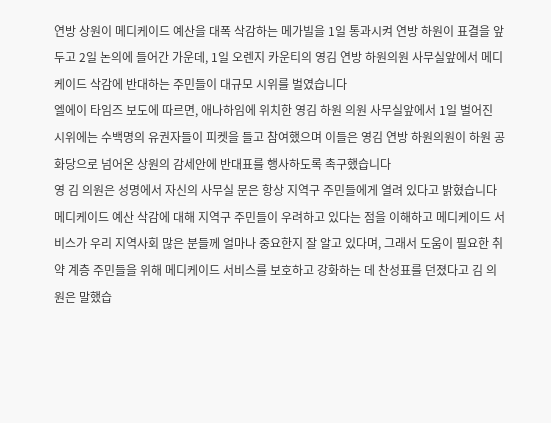연방 상원이 메디케이드 예산을 대폭 삭감하는 메가빌을 1일 통과시켜 연방 하원이 표결을 앞두고 2일 논의에 들어간 가운데, 1일 오렌지 카운티의 영김 연방 하원의원 사무실앞에서 메디케이드 삭감에 반대하는 주민들이 대규모 시위를 벌였습니다
엘에이 타임즈 보도에 따르면, 애나하임에 위치한 영김 하원 의원 사무실앞에서 1일 벌어진 시위에는 수백명의 유권자들이 피켓을 들고 참여했으며 이들은 영김 연방 하원의원이 하원 공화당으로 넘어온 상원의 감세안에 반대표를 행사하도록 촉구했습니다
영 김 의원은 성명에서 자신의 사무실 문은 항상 지역구 주민들에게 열려 있다고 밝혔습니다
메디케이드 예산 삭감에 대해 지역구 주민들이 우려하고 있다는 점을 이해하고 메디케이드 서비스가 우리 지역사회 많은 분들께 얼마나 중요한지 잘 알고 있다며, 그래서 도움이 필요한 취약 계층 주민들을 위해 메디케이드 서비스를 보호하고 강화하는 데 찬성표를 던졌다고 김 의원은 말했습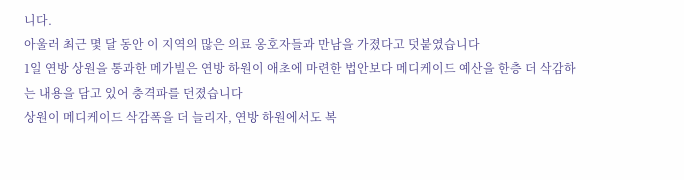니다.
아울러 최근 몇 달 동안 이 지역의 많은 의료 옹호자들과 만남을 가졌다고 덧붙였습니다
1일 연방 상원을 통과한 메가빌은 연방 하원이 애초에 마련한 법안보다 메디케이드 예산을 한층 더 삭감하는 내용을 담고 있어 충격파를 던졌습니다
상원이 메디케이드 삭감폭을 더 늘리자, 연방 하원에서도 복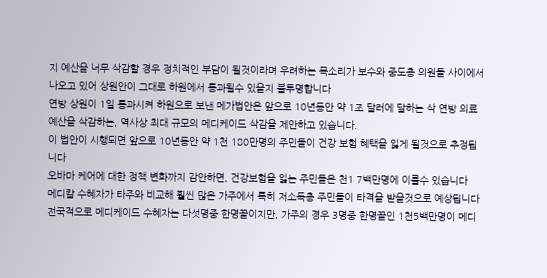지 예산을 너무 삭감할 경우 정치적인 부담이 될것이라며 우려하는 목소리가 보수와 중도층 의원들 사이에서 나오고 있어 상원안이 그대로 하원에서 통과될수 있을지 불투명합니다
연방 상원이 1일 통과시켜 하원으로 보낸 메가법안은 앞으로 10년동안 약 1조 달러에 달하는 삭 연방 의료 예산을 삭감하는, 역사상 최대 규모의 메디케이드 삭감을 제안하고 있습니다.
이 법안이 시행되면 앞으로 10년동안 약 1천 180만명의 주민들이 건강 보험 혜택을 잃게 될것으로 추정됩니다
오바마 케어에 대한 정책 변화까지 감안하면, 건강보험을 잃는 주민들은 천1 7백만명에 이를수 있습니다
메디칼 수혜자가 타주와 비교해 훨씬 많은 가주에서 특히 저소득층 주민들이 타격을 받을것으로 예상됩니다
전국적으로 메디케이드 수혜자는 다섯명중 한명꼴이지만, 가주의 경우 3명중 한명꼴인 1천5백만명이 메디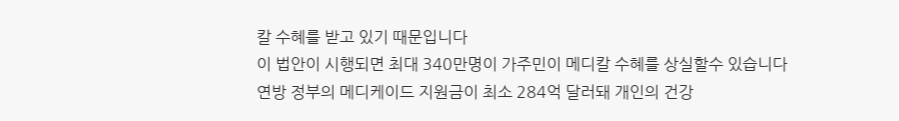칼 수혜를 받고 있기 때문입니다
이 법안이 시행되면 최대 340만명이 가주민이 메디칼 수혜를 상실할수 있습니다
연방 정부의 메디케이드 지원금이 최소 284억 달러돼 개인의 건강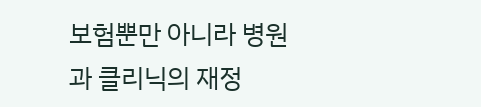보험뿐만 아니라 병원과 클리닉의 재정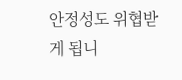안정성도 위협받게 됩니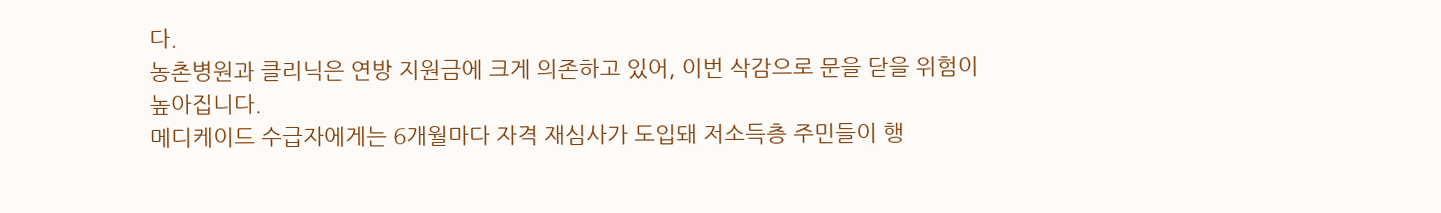다.
농촌병원과 클리닉은 연방 지원금에 크게 의존하고 있어, 이번 삭감으로 문을 닫을 위험이 높아집니다.
메디케이드 수급자에게는 6개월마다 자격 재심사가 도입돼 저소득층 주민들이 행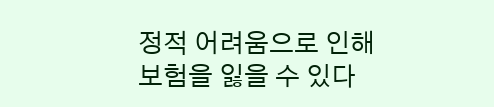정적 어려움으로 인해 보험을 잃을 수 있다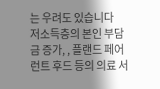는 우려도 있습니다
저소득층의 본인 부담금 증가, , 플랜드 페어런트 후드 등의 의료 서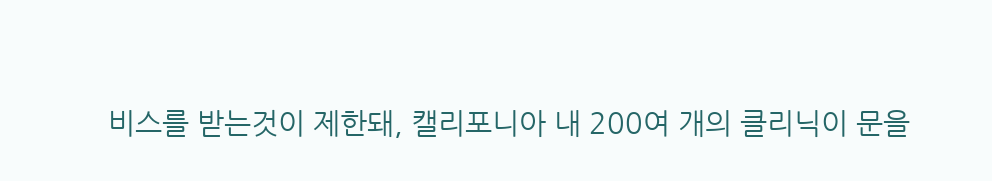비스를 받는것이 제한돼, 캘리포니아 내 200여 개의 클리닉이 문을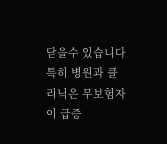닫을수 있습니다
특히 병원과 클리닉은 무보험자이 급증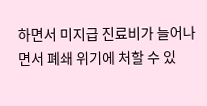하면서 미지급 진료비가 늘어나면서 폐쇄 위기에 처할 수 있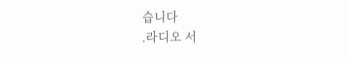습니다
.라디오 서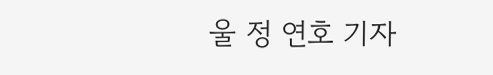울 정 연호 기자